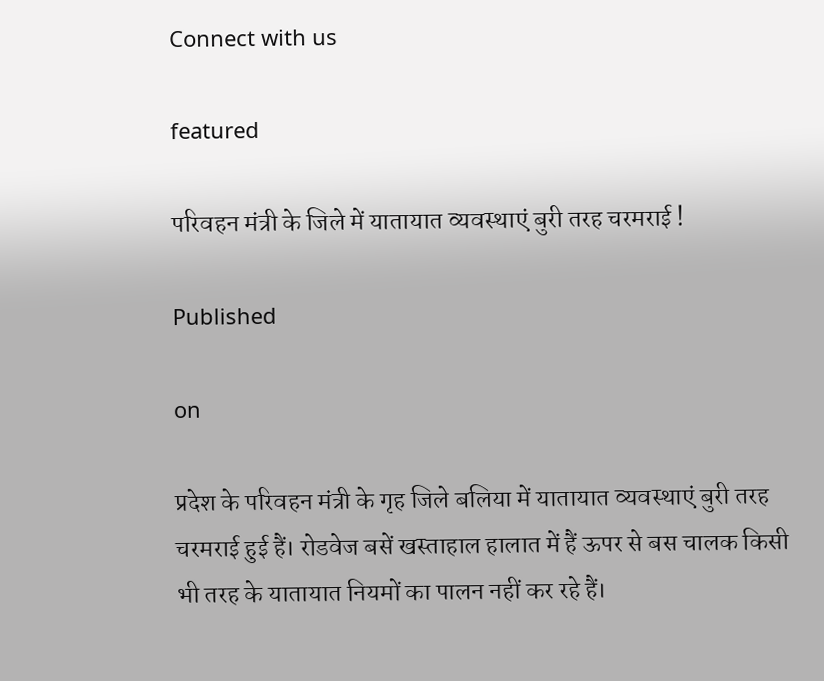Connect with us

featured

परिवहन मंत्री के जिले में यातायात व्यवस्थाएं बुरी तरह चरमराई !

Published

on

प्रदेश के परिवहन मंत्री के गृह जिले बलिया में यातायात व्यवस्थाएं बुरी तरह चरमराई हुई हैं। रोडवेज बसें खस्ताहाल हालात में हैं ऊपर से बस चालक किसी भी तरह के यातायात नियमों का पालन नहीं कर रहे हैं।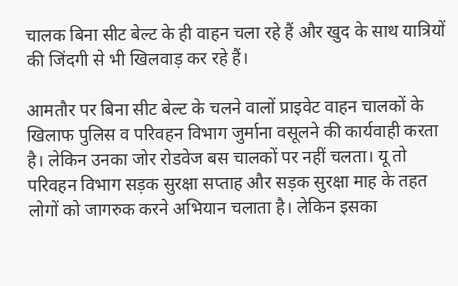चालक बिना सीट बेल्ट के ही वाहन चला रहे हैं और खुद के साथ यात्रियों की जिंदगी से भी खिलवाड़ कर रहे हैं।

आमतौर पर बिना सीट बेल्ट के चलने वालों प्राइवेट वाहन चालकों के खिलाफ पुलिस व परिवहन विभाग जुर्माना वसूलने की कार्यवाही करता है। लेकिन उनका जोर रोडवेज बस चालकों पर नहीं चलता। यू तो परिवहन विभाग सड़क सुरक्षा सप्ताह और सड़क सुरक्षा माह के तहत लोगों को जागरुक करने अभियान चलाता है। लेकिन इसका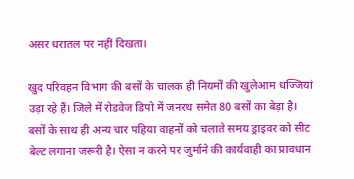असर धरातल पर नहीं दिखता।

खुद परिवहन विभाग की बसों के चालक ही नियमों की खुलेआम धज्जियां उड़ा रहे हैं। जिले में रोडवेज डिपो में जनरथ समेत 80 बसों का बेड़ा है। बसों के साथ ही अन्य चार पहिया वाहनों को चलाते समय ड्राइवर को सीट बेल्ट लगाना जरूरी है। ऐसा न करने पर जुर्माने की कार्यवाही का प्रावधान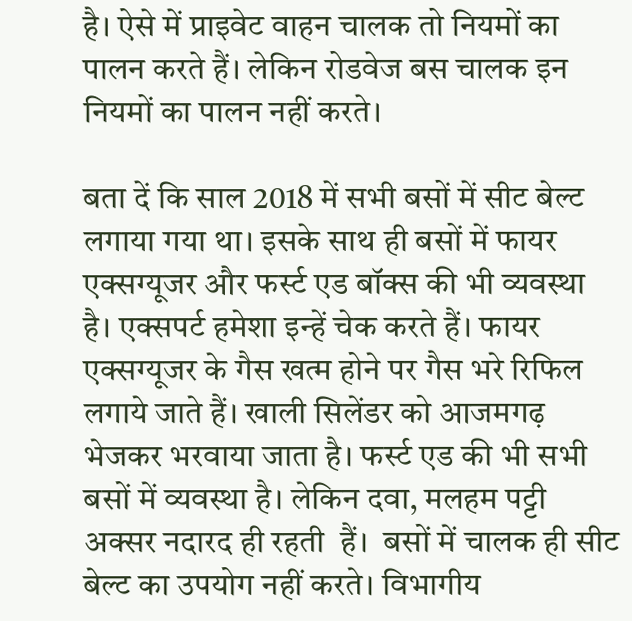है। ऐसे में प्राइवेट वाहन चालक तो नियमों का पालन करते हैं। लेकिन रोडवेज बस चालक इन नियमों का पालन नहीं करते।

बता दें कि साल 2018 में सभी बसों में सीट बेल्ट लगाया गया था। इसके साथ ही बसों में फायर एक्सग्यूजर और फर्स्ट एड बॉक्स की भी व्यवस्था है। एक्सपर्ट हमेशा इन्हें चेक करते हैं। फायर एक्सग्यूजर के गैस खत्म होने पर गैस भरे रिफिल लगाये जाते हैं। खाली सिलेंडर को आजमगढ़ भेजकर भरवाया जाता है। फर्स्ट एड की भी सभी बसों में व्यवस्था है। लेकिन दवा, मलहम पट्टी अक्सर नदारद ही रहती  हैं।  बसों में चालक ही सीट बेल्ट का उपयोग नहीं करते। विभागीय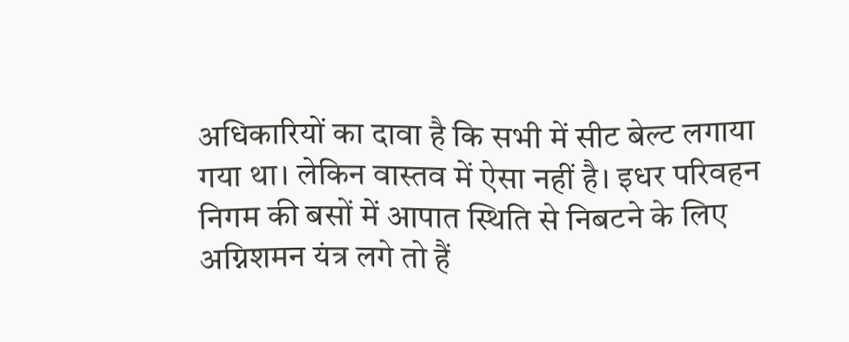अधिकारियों का दावा है कि सभी में सीट बेल्ट लगाया गया था। लेकिन वास्तव में ऐसा नहीं है। इधर परिवहन निगम की बसों में आपात स्थिति से निबटने के लिए अग्निशमन यंत्र लगे तो हैं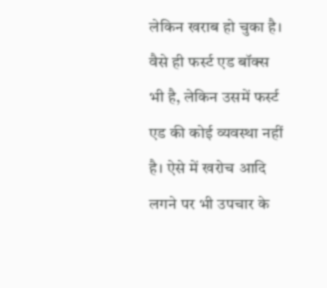लेकिन खराब हो चुका है। वैसे ही फर्स्ट एड बॉक्स भी है, लेकिन उसमें फर्स्ट एड की कोई व्यवस्था नहीं है। ऐसे में खरोच आदि लगने पर भी उपचार के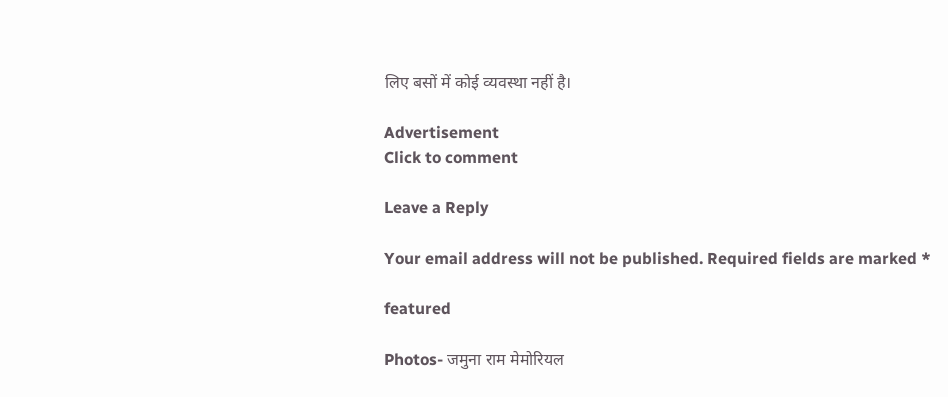लिए बसों में कोई व्यवस्था नहीं है।

Advertisement
Click to comment

Leave a Reply

Your email address will not be published. Required fields are marked *

featured

Photos- जमुना राम मेमोरियल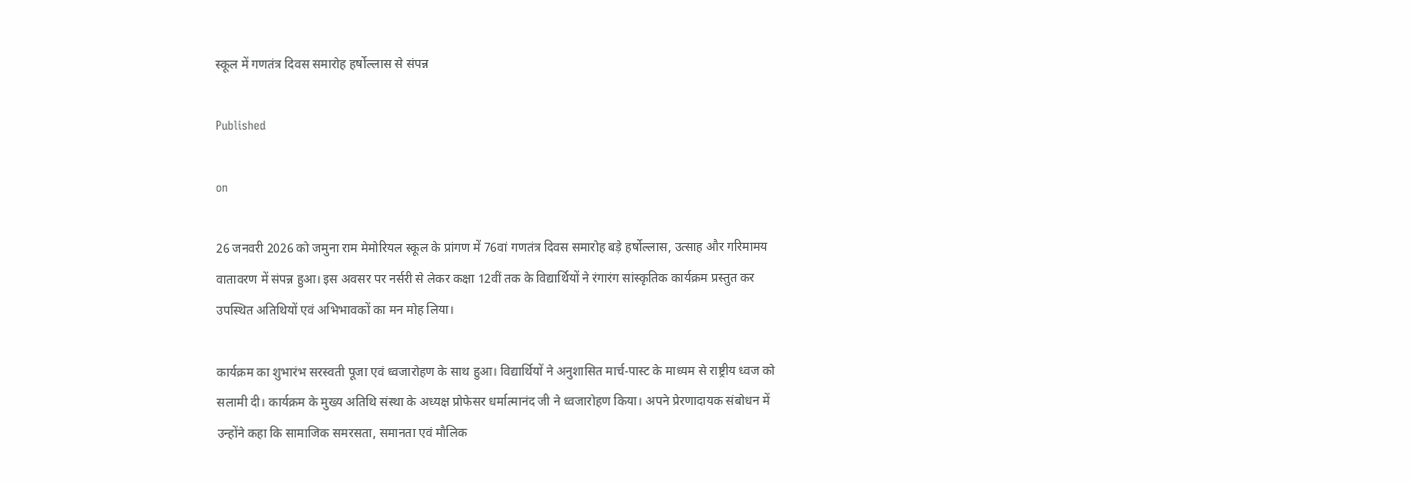स्कूल में गणतंत्र दिवस समारोह हर्षोल्लास से संपन्न

Published

on

26 जनवरी 2026 को जमुना राम मेमोरियल स्कूल के प्रांगण में 76वां गणतंत्र दिवस समारोह बड़े हर्षोल्लास, उत्साह और गरिमामय वातावरण में संपन्न हुआ। इस अवसर पर नर्सरी से लेकर कक्षा 12वीं तक के विद्यार्थियों ने रंगारंग सांस्कृतिक कार्यक्रम प्रस्तुत कर उपस्थित अतिथियों एवं अभिभावकों का मन मोह लिया।

कार्यक्रम का शुभारंभ सरस्वती पूजा एवं ध्वजारोहण के साथ हुआ। विद्यार्थियों ने अनुशासित मार्च-पास्ट के माध्यम से राष्ट्रीय ध्वज को सलामी दी। कार्यक्रम के मुख्य अतिथि संस्था के अध्यक्ष प्रोफेसर धर्मात्मानंद जी ने ध्वजारोहण किया। अपने प्रेरणादायक संबोधन में उन्होंने कहा कि सामाजिक समरसता, समानता एवं मौलिक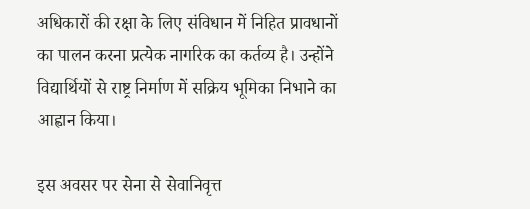अधिकारों की रक्षा के लिए संविधान में निहित प्रावधानों का पालन करना प्रत्येक नागरिक का कर्तव्य है। उन्होंने विद्यार्थियों से राष्ट्र निर्माण में सक्रिय भूमिका निभाने का आह्वान किया।

इस अवसर पर सेना से सेवानिवृत्त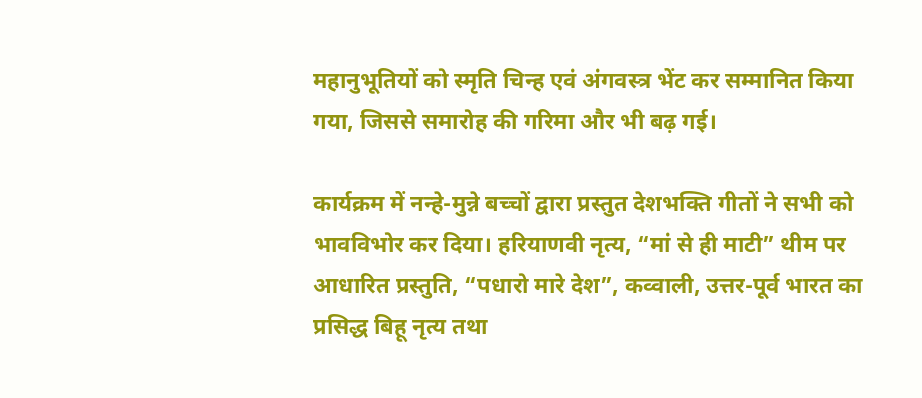महानुभूतियों को स्मृति चिन्ह एवं अंगवस्त्र भेंट कर सम्मानित किया गया, जिससे समारोह की गरिमा और भी बढ़ गई।

कार्यक्रम में नन्हे-मुन्ने बच्चों द्वारा प्रस्तुत देशभक्ति गीतों ने सभी को भावविभोर कर दिया। हरियाणवी नृत्य, “मां से ही माटी” थीम पर आधारित प्रस्तुति, “पधारो मारे देश”, कव्वाली, उत्तर-पूर्व भारत का प्रसिद्ध बिहू नृत्य तथा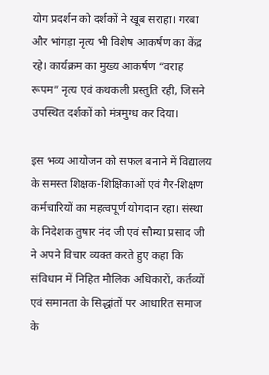योग प्रदर्शन को दर्शकों ने खूब सराहा। गरबा और भांगड़ा नृत्य भी विशेष आकर्षण का केंद्र रहे। कार्यक्रम का मुख्य आकर्षण “वराह रूपम” नृत्य एवं कथकली प्रस्तुति रही, जिसने उपस्थित दर्शकों को मंत्रमुग्ध कर दिया।

इस भव्य आयोजन को सफल बनाने में विद्यालय के समस्त शिक्षक-शिक्षिकाओं एवं गैर-शिक्षण कर्मचारियों का महत्वपूर्ण योगदान रहा। संस्था के निदेशक तुषार नंद जी एवं सौम्या प्रसाद जी ने अपने विचार व्यक्त करते हुए कहा कि संविधान में निहित मौलिक अधिकारों, कर्तव्यों एवं समानता के सिद्धांतों पर आधारित समाज के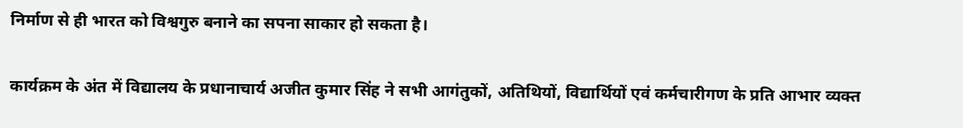निर्माण से ही भारत को विश्वगुरु बनाने का सपना साकार हो सकता है।

कार्यक्रम के अंत में विद्यालय के प्रधानाचार्य अजीत कुमार सिंह ने सभी आगंतुकों, अतिथियों, विद्यार्थियों एवं कर्मचारीगण के प्रति आभार व्यक्त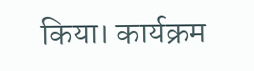किया। कार्यक्रम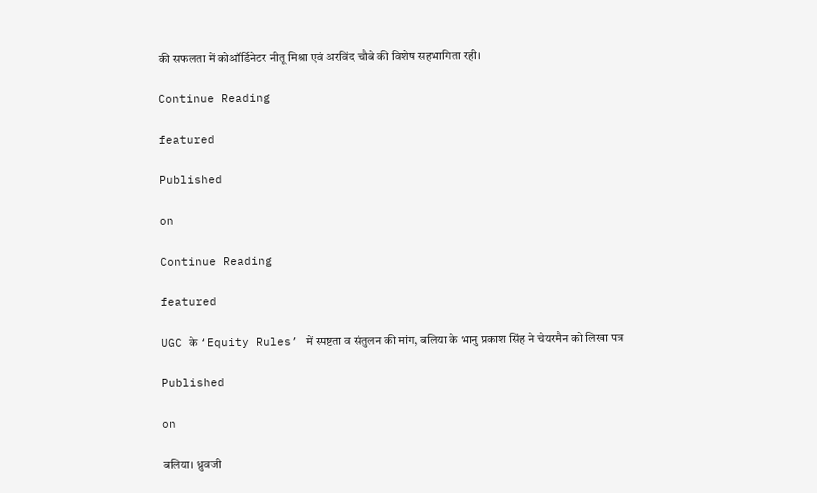की सफलता में कोऑर्डिनेटर नीतू मिश्रा एवं अरविंद चौबे की विशेष सहभागिता रही।

Continue Reading

featured

Published

on

Continue Reading

featured

UGC के ‘Equity Rules’ में स्पष्टता व संतुलन की मांग, बलिया के भानु प्रकाश सिंह ने चेयरमैन को लिखा पत्र

Published

on

बलिया। ध्रुवजी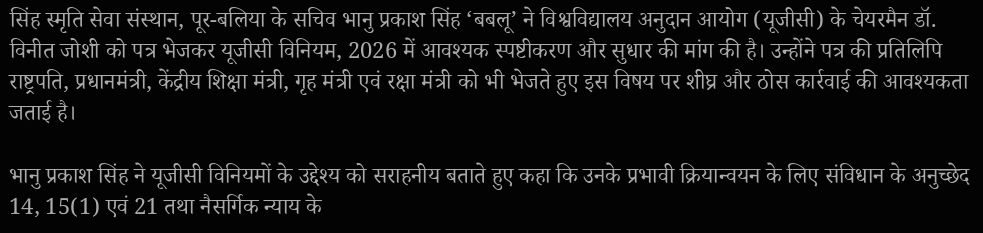सिंह स्मृति सेवा संस्थान, पूर-बलिया के सचिव भानु प्रकाश सिंह ‘बबलू’ ने विश्वविद्यालय अनुदान आयोग (यूजीसी) के चेयरमैन डॉ. विनीत जोशी को पत्र भेजकर यूजीसी विनियम, 2026 में आवश्यक स्पष्टीकरण और सुधार की मांग की है। उन्होंने पत्र की प्रतिलिपि राष्ट्रपति, प्रधानमंत्री, केंद्रीय शिक्षा मंत्री, गृह मंत्री एवं रक्षा मंत्री को भी भेजते हुए इस विषय पर शीघ्र और ठोस कार्रवाई की आवश्यकता जताई है।

भानु प्रकाश सिंह ने यूजीसी विनियमों के उद्देश्य को सराहनीय बताते हुए कहा कि उनके प्रभावी क्रियान्वयन के लिए संविधान के अनुच्छेद 14, 15(1) एवं 21 तथा नैसर्गिक न्याय के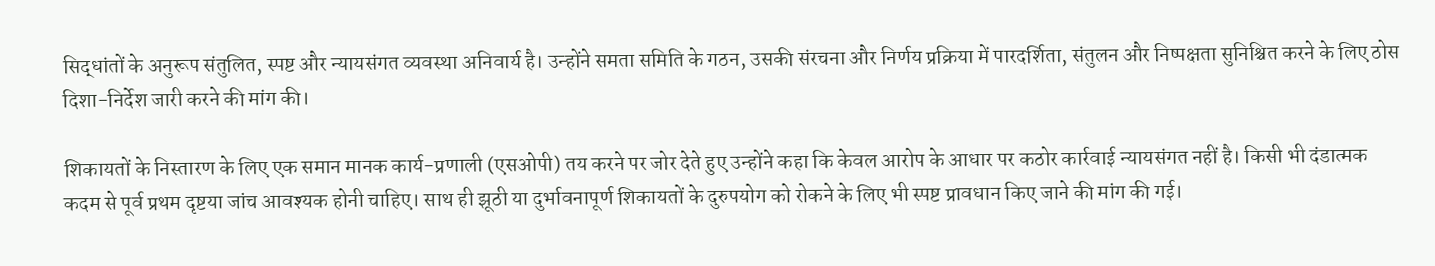सिद्धांतों के अनुरूप संतुलित, स्पष्ट और न्यायसंगत व्यवस्था अनिवार्य है। उन्होंने समता समिति के गठन, उसकी संरचना और निर्णय प्रक्रिया में पारदर्शिता, संतुलन और निष्पक्षता सुनिश्चित करने के लिए ठोस दिशा-निर्देश जारी करने की मांग की।

शिकायतों के निस्तारण के लिए एक समान मानक कार्य-प्रणाली (एसओपी) तय करने पर जोर देते हुए उन्होंने कहा कि केवल आरोप के आधार पर कठोर कार्रवाई न्यायसंगत नहीं है। किसी भी दंडात्मक कदम से पूर्व प्रथम दृष्टया जांच आवश्यक होनी चाहिए। साथ ही झूठी या दुर्भावनापूर्ण शिकायतों के दुरुपयोग को रोकने के लिए भी स्पष्ट प्रावधान किए जाने की मांग की गई।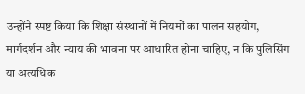उन्होंने स्पष्ट किया कि शिक्षा संस्थानों में नियमों का पालन सहयोग, मार्गदर्शन और न्याय की भावना पर आधारित होना चाहिए, न कि पुलिसिंग या अत्यधिक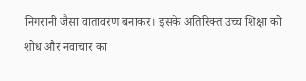निगरानी जैसा वातावरण बनाकर। इसके अतिरिक्त उच्च शिक्षा को शोध और नवाचार का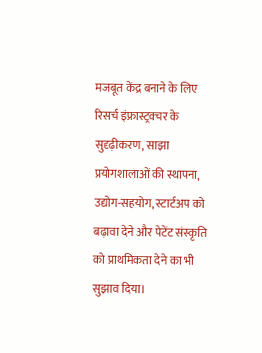मजबूत केंद्र बनाने के लिए रिसर्च इंफ्रास्ट्रक्चर के सुदृढ़ीकरण, साझा प्रयोगशालाओं की स्थापना, उद्योग-सहयोग, स्टार्टअप को बढ़ावा देने और पेटेंट संस्कृति को प्राथमिकता देने का भी सुझाव दिया।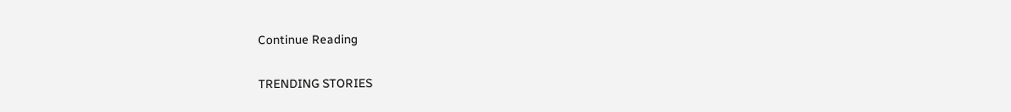Continue Reading

TRENDING STORIES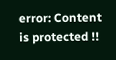error: Content is protected !!